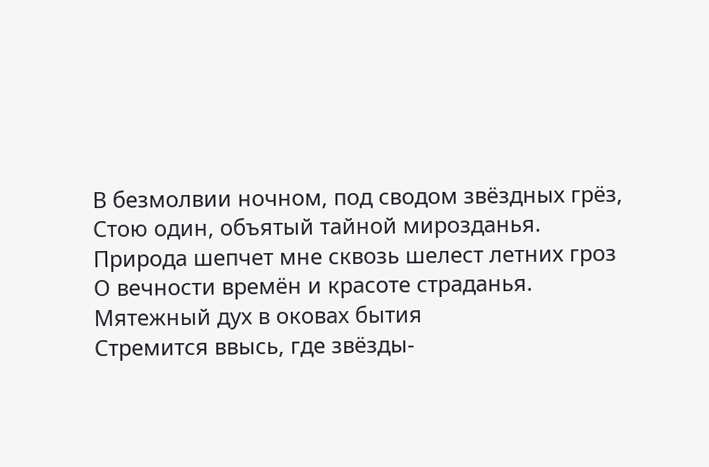В безмолвии ночном, под сводом звёздных грёз,
Стою один, объятый тайной мирозданья.
Природа шепчет мне сквозь шелест летних гроз
О вечности времён и красоте страданья.
Мятежный дух в оковах бытия
Стремится ввысь, где звёзды-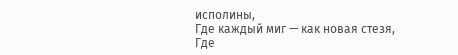исполины,
Где каждый миг — как новая стезя,
Где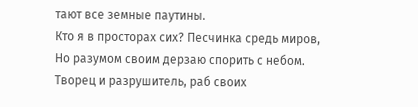тают все земные паутины.
Кто я в просторах сих? Песчинка средь миров,
Но разумом своим дерзаю спорить с небом.
Творец и разрушитель, раб своих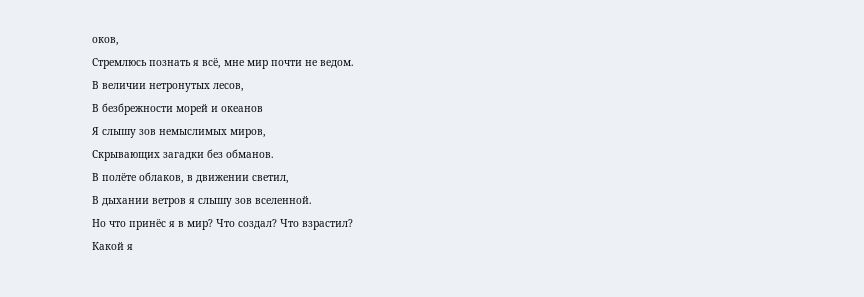оков,
Стремлюсь познать я всё, мне мир почти не ведом.
В величии нетронутых лесов,
В безбрежности морей и океанов
Я слышу зов немыслимых миров,
Скрывающих загадки без обманов.
В полёте облаков, в движении светил,
В дыхании ветров я слышу зов вселенной.
Но что принёс я в мир? Что создал? Что взрастил?
Какой я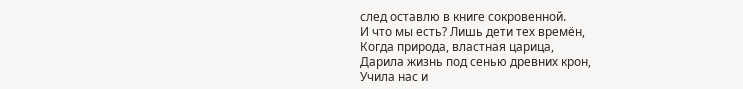след оставлю в книге сокровенной.
И что мы есть? Лишь дети тех времён,
Когда природа, властная царица,
Дарила жизнь под сенью древних крон,
Учила нас и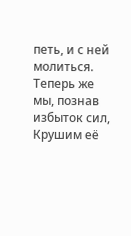петь, и с ней молиться.
Теперь же мы, познав избыток сил,
Крушим её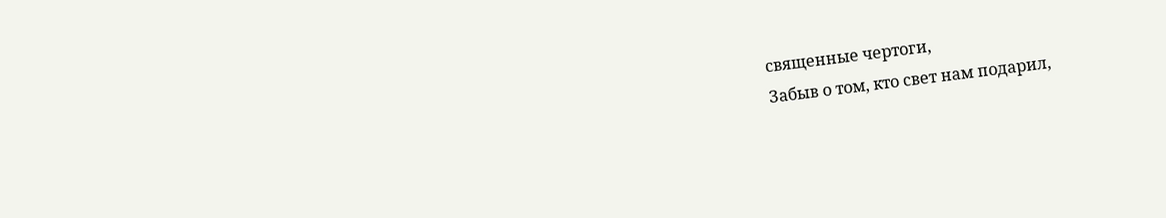священные чертоги,
Забыв о том, кто свет нам подарил,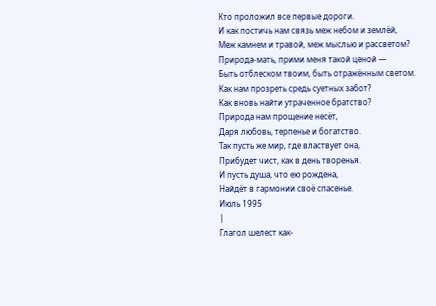Кто проложил все первые дороги.
И как постичь нам связь меж небом и землёй,
Меж камнем и травой, меж мыслью и рассветом?
Природа-мать, прими меня такой ценой —
Быть отблеском твоим, быть отражённым светом.
Как нам прозреть средь суетных забот?
Как вновь найти утраченное братство?
Природа нам прощение несёт,
Даря любовь, терпенье и богатство.
Так пусть же мир, где властвует она,
Прибудет чист, как в день творенья.
И пусть душа, что ею рождена,
Найдёт в гармонии своё спасенье.
Июль 1995
|
Глагол шелест как-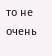то не очень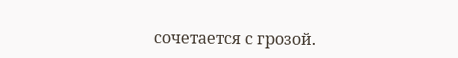сочетается с грозой.